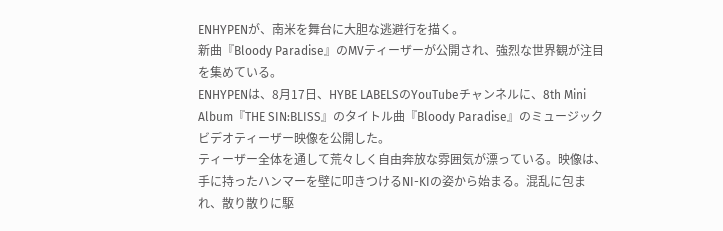ENHYPENが、南米を舞台に大胆な逃避行を描く。
新曲『Bloody Paradise』のMVティーザーが公開され、強烈な世界観が注目を集めている。
ENHYPENは、8月17日、HYBE LABELSのYouTubeチャンネルに、8th Mini Album『THE SIN:BLISS』のタイトル曲『Bloody Paradise』のミュージックビデオティーザー映像を公開した。
ティーザー全体を通して荒々しく自由奔放な雰囲気が漂っている。映像は、手に持ったハンマーを壁に叩きつけるNI-KIの姿から始まる。混乱に包まれ、散り散りに駆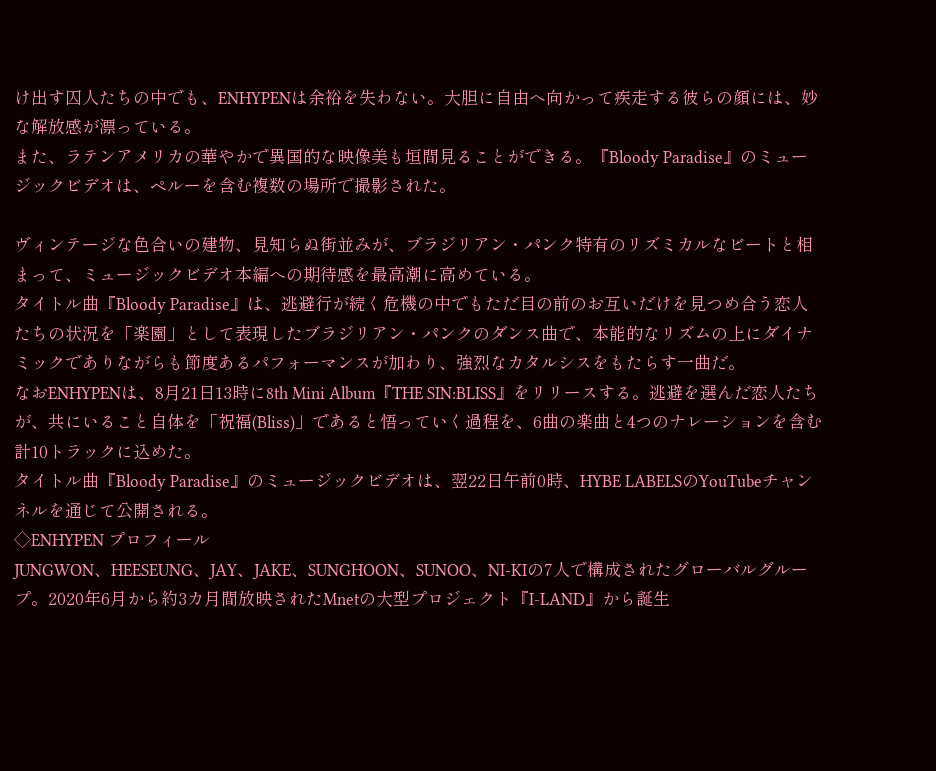け出す囚人たちの中でも、ENHYPENは余裕を失わない。大胆に自由へ向かって疾走する彼らの顔には、妙な解放感が漂っている。
また、ラテンアメリカの華やかで異国的な映像美も垣間見ることができる。『Bloody Paradise』のミュージックビデオは、ペルーを含む複数の場所で撮影された。

ヴィンテージな色合いの建物、見知らぬ街並みが、ブラジリアン・パンク特有のリズミカルなビートと相まって、ミュージックビデオ本編への期待感を最高潮に高めている。
タイトル曲『Bloody Paradise』は、逃避行が続く危機の中でもただ目の前のお互いだけを見つめ合う恋人たちの状況を「楽園」として表現したブラジリアン・パンクのダンス曲で、本能的なリズムの上にダイナミックでありながらも節度あるパフォーマンスが加わり、強烈なカタルシスをもたらす一曲だ。
なおENHYPENは、8月21日13時に8th Mini Album『THE SIN:BLISS』をリリースする。逃避を選んだ恋人たちが、共にいること自体を「祝福(Bliss)」であると悟っていく過程を、6曲の楽曲と4つのナレーションを含む計10トラックに込めた。
タイトル曲『Bloody Paradise』のミュージックビデオは、翌22日午前0時、HYBE LABELSのYouTubeチャンネルを通じて公開される。
◇ENHYPEN プロフィール
JUNGWON、HEESEUNG、JAY、JAKE、SUNGHOON、SUNOO、NI-KIの7人で構成されたグローバルグループ。2020年6月から約3カ月間放映されたMnetの大型プロジェクト『I-LAND』から誕生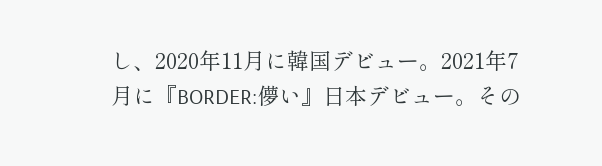し、2020年11月に韓国デビュー。2021年7月に『BORDER:儚い』日本デビュー。その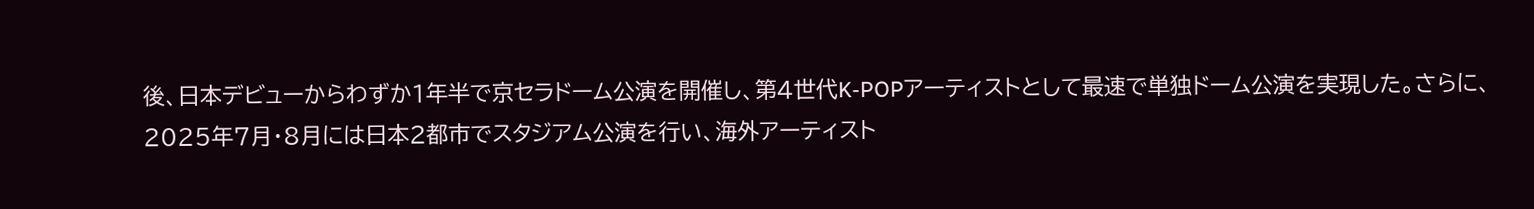後、日本デビューからわずか1年半で京セラドーム公演を開催し、第4世代K-POPアーティストとして最速で単独ドーム公演を実現した。さらに、2025年7月・8月には日本2都市でスタジアム公演を行い、海外アーティスト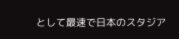として最速で日本のスタジア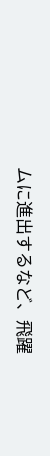ムに進出するなど、飛躍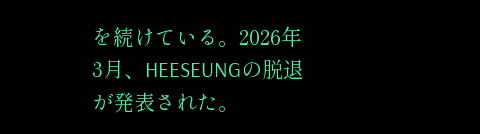を続けている。2026年3月、HEESEUNGの脱退が発表された。